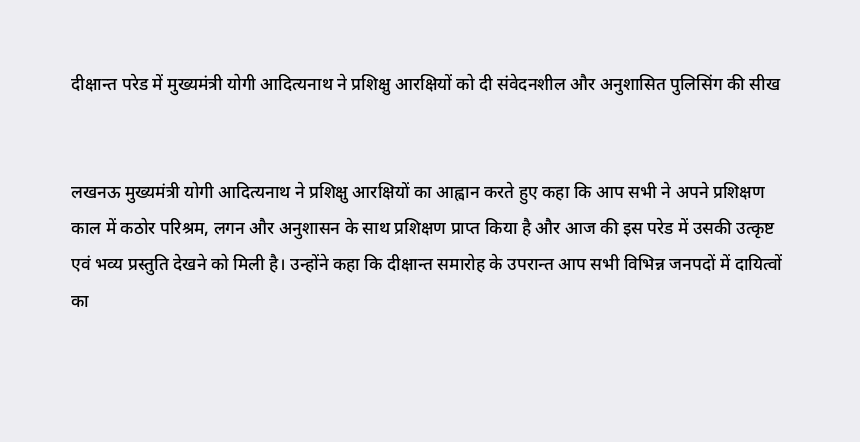दीक्षान्त परेड में मुख्यमंत्री योगी आदित्यनाथ ने प्रशिक्षु आरक्षियों को दी संवेदनशील और अनुशासित पुलिसिंग की सीख


लखनऊ मुख्यमंत्री योगी आदित्यनाथ ने प्रशिक्षु आरक्षियों का आह्वान करते हुए कहा कि आप सभी ने अपने प्रशिक्षण काल में कठोर परिश्रम, लगन और अनुशासन के साथ प्रशिक्षण प्राप्त किया है और आज की इस परेड में उसकी उत्कृष्ट एवं भव्य प्रस्तुति देखने को मिली है। उन्होंने कहा कि दीक्षान्त समारोह के उपरान्त आप सभी विभिन्न जनपदों में दायित्वों का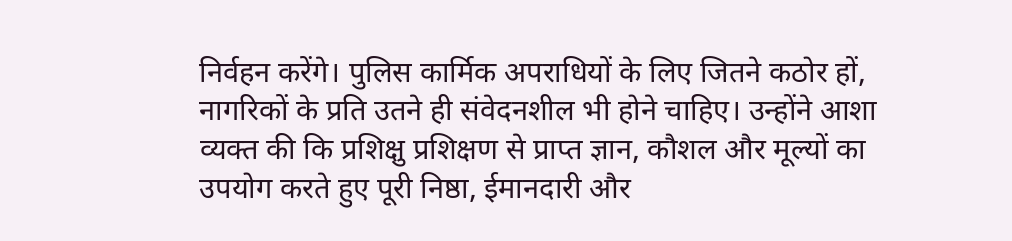निर्वहन करेंगे। पुलिस कार्मिक अपराधियों के लिए जितने कठोर हों, नागरिकों के प्रति उतने ही संवेदनशील भी होने चाहिए। उन्होंने आशा व्यक्त की कि प्रशिक्षु प्रशिक्षण से प्राप्त ज्ञान, कौशल और मूल्यों का उपयोग करते हुए पूरी निष्ठा, ईमानदारी और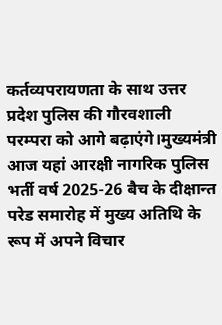कर्तव्यपरायणता के साथ उत्तर प्रदेश पुलिस की गौरवशाली परम्परा को आगे बढ़ाएंगे।मुख्यमंत्री आज यहां आरक्षी नागरिक पुलिस भर्ती वर्ष 2025-26 बैच के दीक्षान्त परेड समारोह में मुख्य अतिथि के रूप में अपने विचार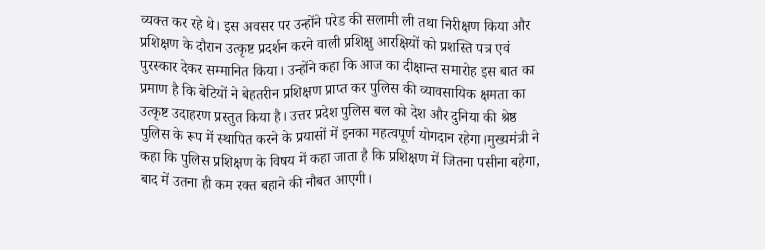व्यक्त कर रहे थे। इस अवसर पर उन्होंने परेड की सलामी ली तथा निरीक्षण किया और प्रशिक्षण के दौरान उत्कृष्ट प्रदर्शन करने वाली प्रशिक्षु आरक्षियों को प्रशस्ति पत्र एवं पुरस्कार देकर सम्मानित किया। उन्होंने कहा कि आज का दीक्षान्त समारोह इस बात का प्रमाण है कि बेटियों ने बेहतरीन प्रशिक्षण प्राप्त कर पुलिस की व्यावसायिक क्षमता का उत्कृष्ट उदाहरण प्रस्तुत किया है। उत्तर प्रदेश पुलिस बल को देश और दुनिया की श्रेष्ठ पुलिस के रूप में स्थापित करने के प्रयासों में इनका महत्वपूर्ण योगदान रहेगा।मुख्यमंत्री ने कहा कि पुलिस प्रशिक्षण के विषय में कहा जाता है कि प्रशिक्षण में जितना पसीना बहेगा, बाद में उतना ही कम रक्त बहाने की नौबत आएगी।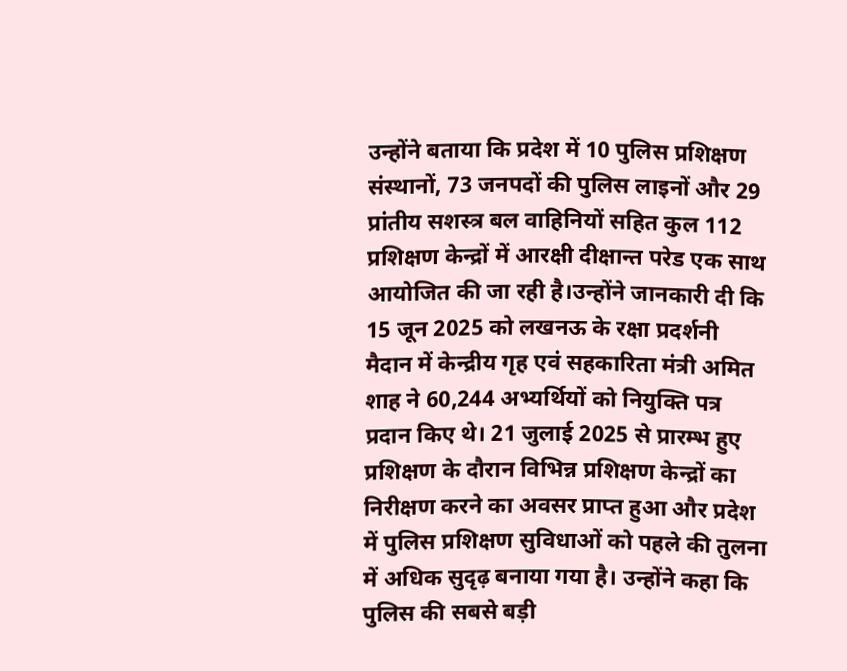उन्होंने बताया कि प्रदेश में 10 पुलिस प्रशिक्षण संस्थानों, 73 जनपदों की पुलिस लाइनों और 29 प्रांतीय सशस्त्र बल वाहिनियों सहित कुल 112 प्रशिक्षण केन्द्रों में आरक्षी दीक्षान्त परेड एक साथ आयोजित की जा रही है।उन्होंने जानकारी दी कि 15 जून 2025 को लखनऊ के रक्षा प्रदर्शनी मैदान में केन्द्रीय गृह एवं सहकारिता मंत्री अमित शाह ने 60,244 अभ्यर्थियों को नियुक्ति पत्र प्रदान किए थे। 21 जुलाई 2025 से प्रारम्भ हुए प्रशिक्षण के दौरान विभिन्न प्रशिक्षण केन्द्रों का निरीक्षण करने का अवसर प्राप्त हुआ और प्रदेश में पुलिस प्रशिक्षण सुविधाओं को पहले की तुलना में अधिक सुदृढ़ बनाया गया है। उन्होंने कहा कि पुलिस की सबसे बड़ी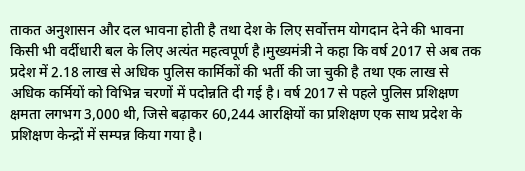ताकत अनुशासन और दल भावना होती है तथा देश के लिए सर्वोत्तम योगदान देने की भावना किसी भी वर्दीधारी बल के लिए अत्यंत महत्वपूर्ण है।मुख्यमंत्री ने कहा कि वर्ष 2017 से अब तक प्रदेश में 2.18 लाख से अधिक पुलिस कार्मिकों की भर्ती की जा चुकी है तथा एक लाख से अधिक कर्मियों को विभिन्न चरणों में पदोन्नति दी गई है। वर्ष 2017 से पहले पुलिस प्रशिक्षण क्षमता लगभग 3,000 थी, जिसे बढ़ाकर 60,244 आरक्षियों का प्रशिक्षण एक साथ प्रदेश के प्रशिक्षण केन्द्रों में सम्पन्न किया गया है।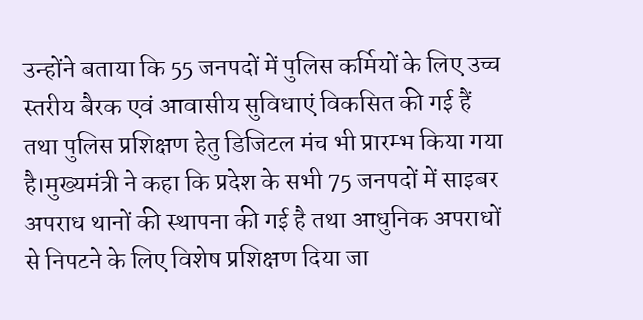उन्होंने बताया कि 55 जनपदों में पुलिस कर्मियों के लिए उच्च स्तरीय बैरक एवं आवासीय सुविधाएं विकसित की गई हैं तथा पुलिस प्रशिक्षण हेतु डिजिटल मंच भी प्रारम्भ किया गया है।मुख्यमंत्री ने कहा कि प्रदेश के सभी 75 जनपदों में साइबर अपराध थानों की स्थापना की गई है तथा आधुनिक अपराधों से निपटने के लिए विशेष प्रशिक्षण दिया जा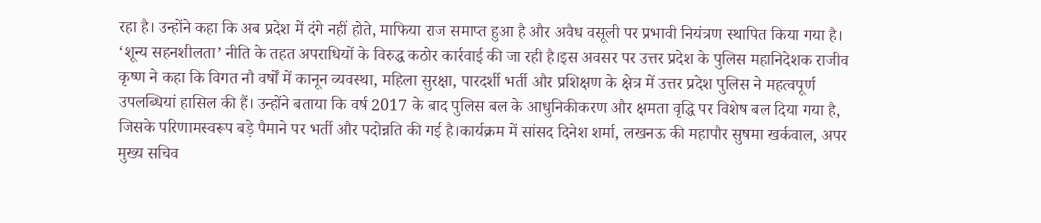रहा है। उन्होंने कहा कि अब प्रदेश में दंगे नहीं होते, माफिया राज समाप्त हुआ है और अवैध वसूली पर प्रभावी नियंत्रण स्थापित किया गया है। ‘शून्य सहनशीलता’ नीति के तहत अपराधियों के विरुद्ध कठोर कार्रवाई की जा रही है।इस अवसर पर उत्तर प्रदेश के पुलिस महानिदेशक राजीव कृष्ण ने कहा कि विगत नौ वर्षों में कानून व्यवस्था, महिला सुरक्षा, पारदर्शी भर्ती और प्रशिक्षण के क्षेत्र में उत्तर प्रदेश पुलिस ने महत्वपूर्ण उपलब्धियां हासिल की हैं। उन्होंने बताया कि वर्ष 2017 के बाद पुलिस बल के आधुनिकीकरण और क्षमता वृद्धि पर विशेष बल दिया गया है, जिसके परिणामस्वरूप बड़े पैमाने पर भर्ती और पदोन्नति की गई है।कार्यक्रम में सांसद दिनेश शर्मा, लखनऊ की महापौर सुषमा खर्कवाल, अपर मुख्य सचिव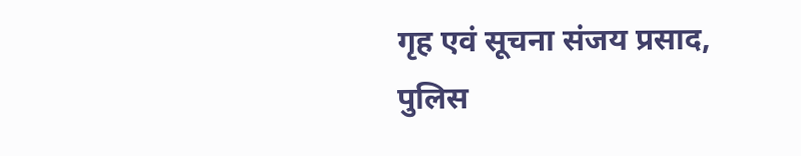गृह एवं सूचना संजय प्रसाद, पुलिस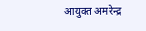आयुक्त अमरेन्द्र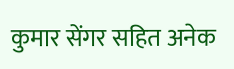कुमार सेंगर सहित अनेक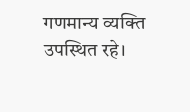गणमान्य व्यक्ति उपस्थित रहे।